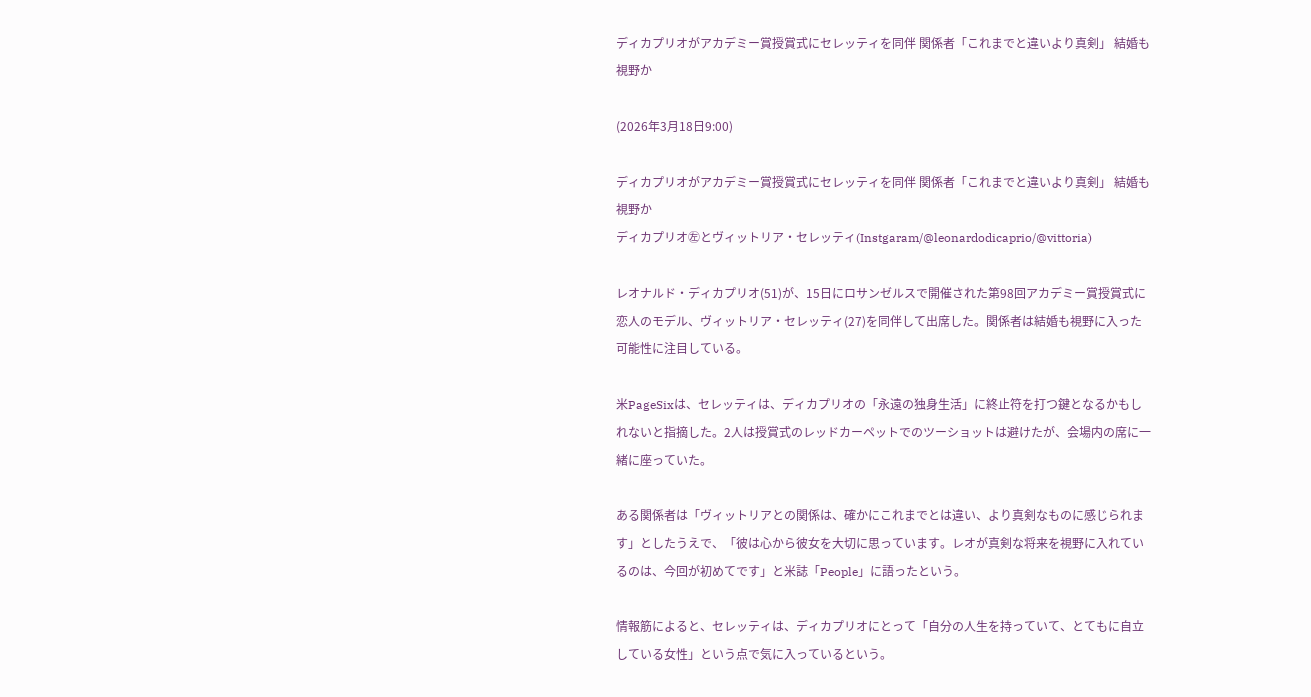ディカプリオがアカデミー賞授賞式にセレッティを同伴 関係者「これまでと違いより真剣」 結婚も視野か

(2026年3月18日9:00)

ディカプリオがアカデミー賞授賞式にセレッティを同伴 関係者「これまでと違いより真剣」 結婚も視野か
ディカプリオ㊧とヴィットリア・セレッティ(Instgaram/@leonardodicaprio/@vittoria)

レオナルド・ディカプリオ(51)が、15日にロサンゼルスで開催された第98回アカデミー賞授賞式に恋人のモデル、ヴィットリア・セレッティ(27)を同伴して出席した。関係者は結婚も視野に入った可能性に注目している。

米PageSixは、セレッティは、ディカプリオの「永遠の独身生活」に終止符を打つ鍵となるかもしれないと指摘した。2人は授賞式のレッドカーペットでのツーショットは避けたが、会場内の席に一緒に座っていた。

ある関係者は「ヴィットリアとの関係は、確かにこれまでとは違い、より真剣なものに感じられます」としたうえで、「彼は心から彼女を大切に思っています。レオが真剣な将来を視野に入れているのは、今回が初めてです」と米誌「People」に語ったという。

情報筋によると、セレッティは、ディカプリオにとって「自分の人生を持っていて、とてもに自立している女性」という点で気に入っているという。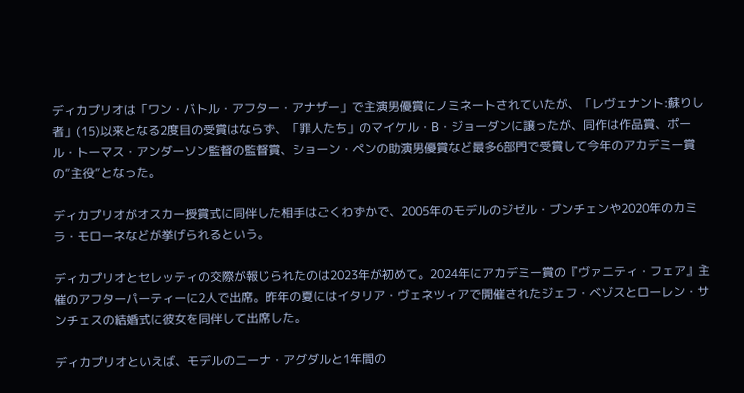ディカプリオは「ワン・バトル・アフター・アナザー」で主演男優賞にノミネートされていたが、「レヴェナント:蘇りし者」(15)以来となる2度目の受賞はならず、「罪人たち」のマイケル・B・ジョーダンに譲ったが、同作は作品賞、ポール・トーマス・アンダーソン監督の監督賞、ショーン・ペンの助演男優賞など最多6部門で受賞して今年のアカデミー賞の”主役”となった。

ディカプリオがオスカー授賞式に同伴した相手はごくわずかで、2005年のモデルのジゼル・ブンチェンや2020年のカミラ・モローネなどが挙げられるという。

ディカプリオとセレッティの交際が報じられたのは2023年が初めて。2024年にアカデミー賞の『ヴァニティ・フェア』主催のアフターパーティーに2人で出席。昨年の夏にはイタリア・ヴェネツィアで開催されたジェフ・ベゾスとローレン・サンチェスの結婚式に彼女を同伴して出席した。

ディカプリオといえば、モデルのニーナ・アグダルと1年間の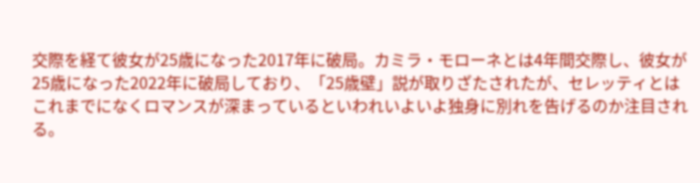交際を経て彼女が25歳になった2017年に破局。カミラ・モローネとは4年間交際し、彼女が25歳になった2022年に破局しており、「25歳壁」説が取りざたされたが、セレッティとはこれまでになくロマンスが深まっているといわれいよいよ独身に別れを告げるのか注目される。